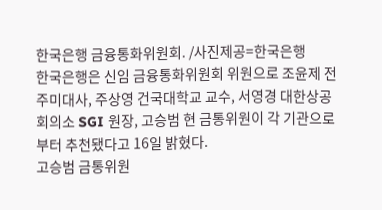한국은행 금융통화위원회. /사진제공=한국은행
한국은행은 신임 금융통화위원회 위원으로 조윤제 전 주미대사, 주상영 건국대학교 교수, 서영경 대한상공회의소 SGI 원장, 고승범 현 금통위원이 각 기관으로부터 추천됐다고 16일 밝혔다.
고승범 금통위원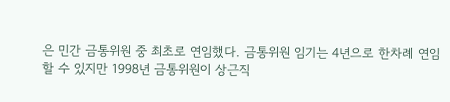은 민간 금통위원 중 최초로 연임했다. 금통위원 임기는 4년으로 한차례 연임할 수 있지만 1998년 금통위원이 상근직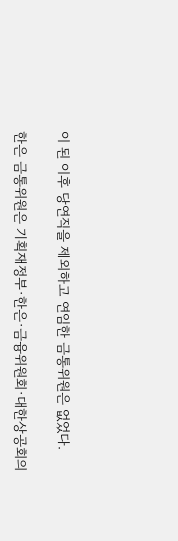이 된 이후 당연직을 제외하고 연임한 금통위원은 없었다.

한은 금통위원은 기획재정부·한은·금융위원회·대한상공회의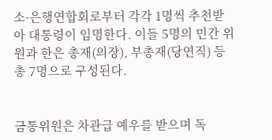소·은행연합회로부터 각각 1명씩 추천받아 대통령이 임명한다. 이들 5명의 민간 위원과 한은 총재(의장), 부총재(당연직) 등 총 7명으로 구성된다.


금통위원은 차관급 예우를 받으며 독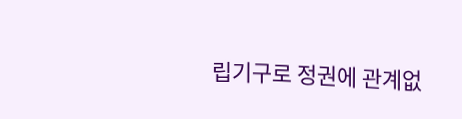립기구로 정권에 관계없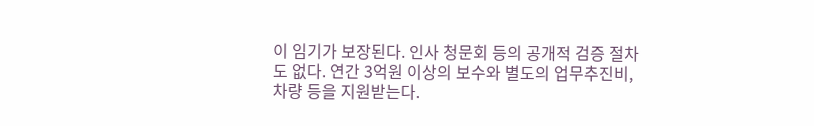이 임기가 보장된다. 인사 청문회 등의 공개적 검증 절차도 없다. 연간 3억원 이상의 보수와 별도의 업무추진비, 차량 등을 지원받는다.